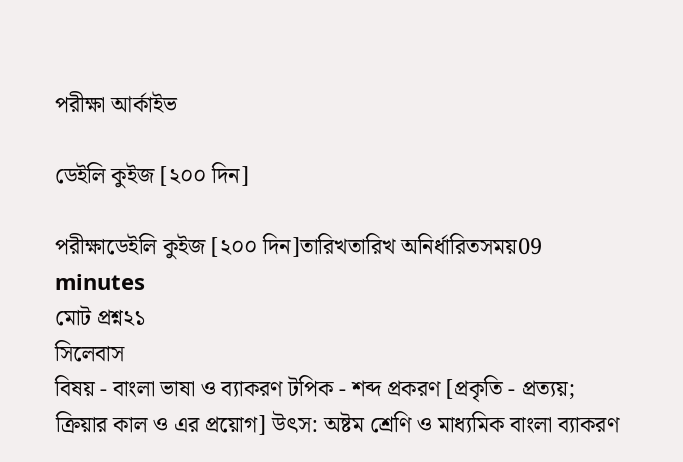পরীক্ষা আর্কাইভ

ডেইলি কুইজ [২০০ দিন]

পরীক্ষাডেইলি কুইজ [২০০ দিন]তারিখতারিখ অনির্ধারিতসময়09 minutes
মোট প্রশ্ন২১
সিলেবাস
বিষয় - বাংলা ভাষা ও ব্যাকরণ টপিক - শব্দ প্রকরণ [প্রকৃতি - প্রত্যয়; ক্রিয়ার কাল ও এর প্রয়োগ] উৎস: অষ্টম শ্রেণি ও মাধ্যমিক বাংলা ব্যাকরণ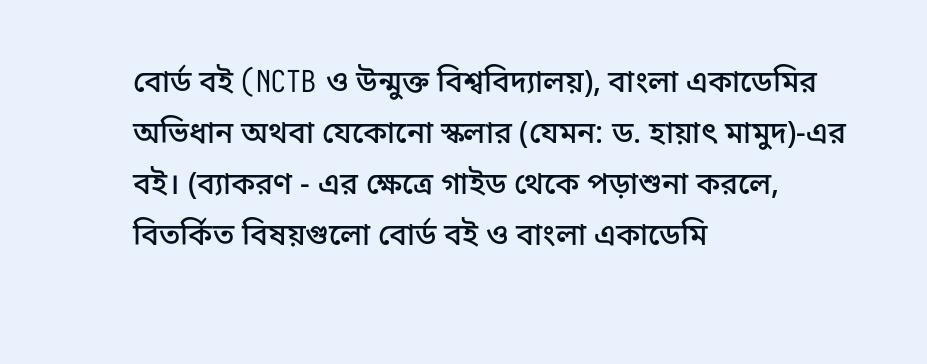বোর্ড বই (NCTB ও উন্মুক্ত বিশ্ববিদ্যালয়), বাংলা একাডেমির অভিধান অথবা যেকোনো স্কলার (যেমন: ড. হায়াৎ মামুদ)-এর বই। (ব্যাকরণ - এর ক্ষেত্রে গাইড থেকে পড়াশুনা করলে, বিতর্কিত বিষয়গুলো বোর্ড বই ও বাংলা একাডেমি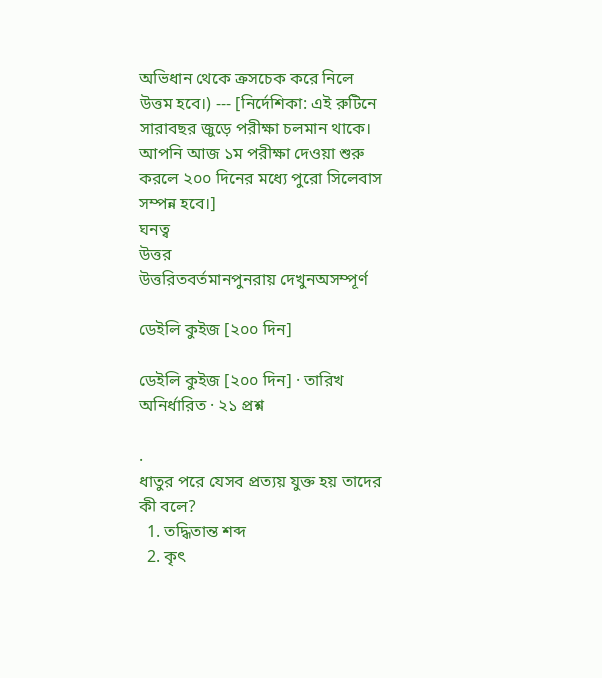অভিধান থেকে ক্রসচেক করে নিলে উত্তম হবে।) --- [নির্দেশিকা: এই রুটিনে সারাবছর জুড়ে পরীক্ষা চলমান থাকে। আপনি আজ ১ম পরীক্ষা দেওয়া শুরু করলে ২০০ দিনের মধ্যে পুরো সিলেবাস সম্পন্ন হবে।]
ঘনত্ব
উত্তর
উত্তরিতবর্তমানপুনরায় দেখুনঅসম্পূর্ণ

ডেইলি কুইজ [২০০ দিন]

ডেইলি কুইজ [২০০ দিন] · তারিখ অনির্ধারিত · ২১ প্রশ্ন

.
ধাতুর পরে যেসব প্রত্যয় যুক্ত হয় তাদের কী বলে?
  1. তদ্ধিতান্ত শব্দ
  2. কৃৎ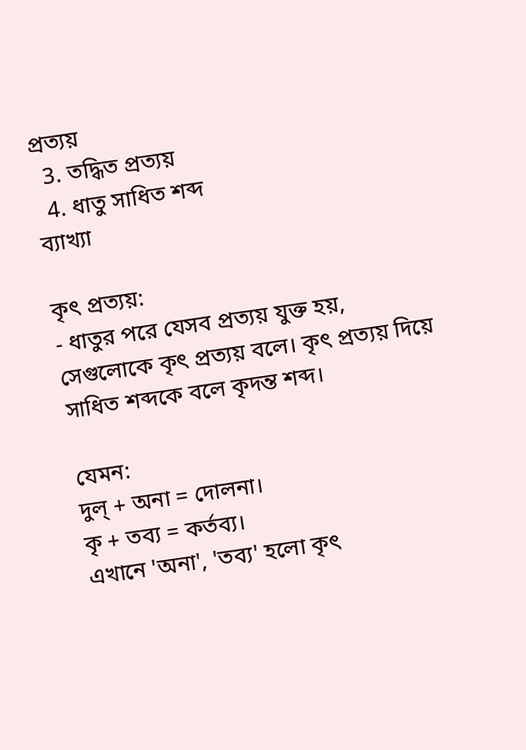প্রত্যয়
  3. তদ্ধিত প্রত্যয়
  4. ধাতু সাধিত শব্দ
ব্যাখ্যা

কৃৎ প্রত্যয়:
- ধাতুর পরে যেসব প্রত্যয় যুক্ত হয়, সেগুলোকে কৃৎ প্রত্যয় বলে। কৃৎ প্রত্যয় দিয়ে সাধিত শব্দকে বলে কৃদন্ত শব্দ।

যেমন:
দুল্‌ + অনা = দোলনা।
কৃ + তব্য = কর্তব্য।
এখানে 'অনা', 'তব্য' হলো কৃৎ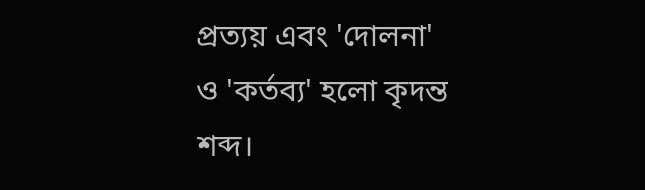প্রত্যয় এবং 'দোলনা' ও 'কর্তব্য' হলো কৃদন্ত শব্দ।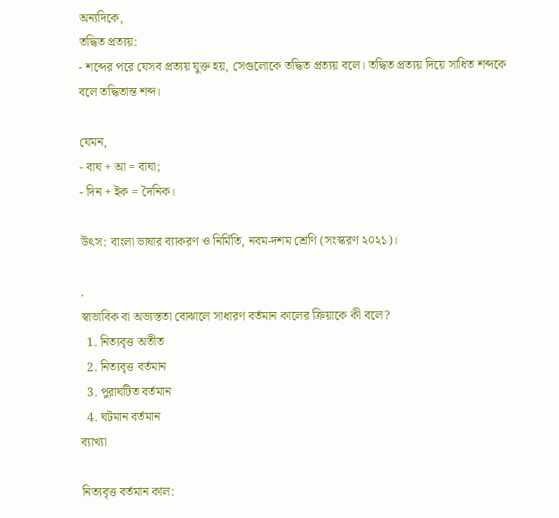অন্যদিকে,
তদ্ধিত প্রত্যয়:
- শব্দের পরে যেসব প্রত্যয় যুক্ত হয়, সেগুলোকে তদ্ধিত প্রত্যয় বলে। তদ্ধিত প্রত্যয় দিয়ে সাধিত শব্দকে বলে তদ্ধিতান্ত শব্দ।

যেমন,
- বাঘ + আ = বাঘা;
- দিন + ইক = দৈনিক।

উৎস: বাংলা ভাষার ব্যাকরণ ও নির্মিতি, নবম-দশম শ্রেণি (সংস্করণ ২০২১)।

.
স্বাভাবিক বা অভ্যস্ততা বোঝালে সাধারণ বর্তমান কালের ক্রিয়াকে কী বলে?
  1. নিত্যবৃত্ত অতীত
  2. নিত্যবৃত্ত বর্তমান
  3. পুরাঘটিত বর্তমান
  4. ঘটমান বর্তমান
ব্যাখ্যা

নিত্যবৃত্ত বর্তমান কাল: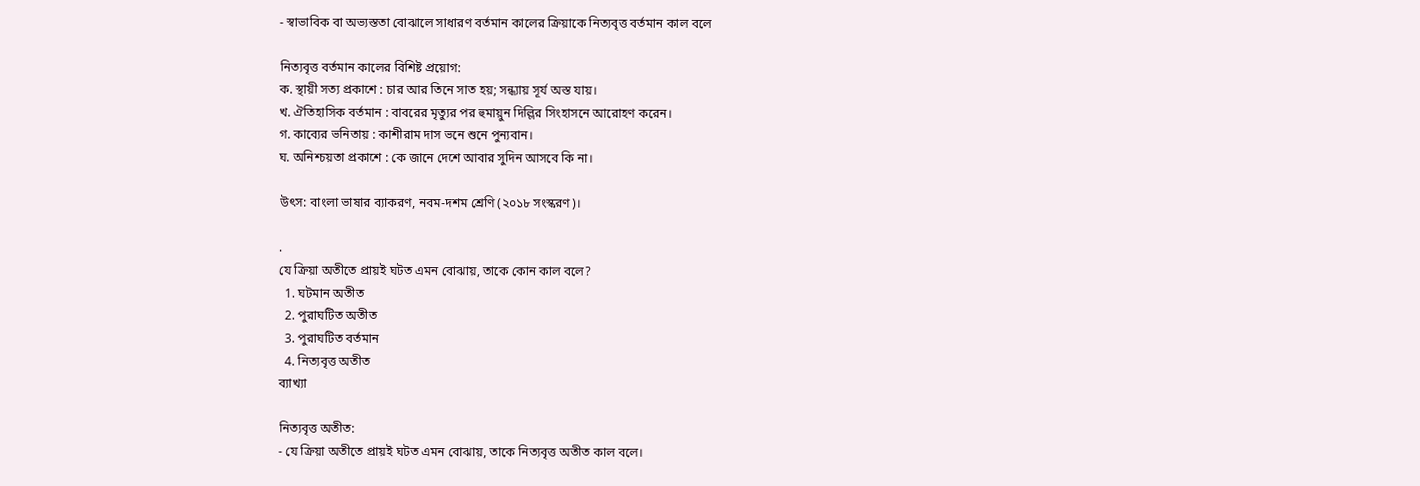- স্বাভাবিক বা অভ্যস্ততা বোঝালে সাধারণ বর্তমান কালের ক্রিয়াকে নিত্যবৃত্ত বর্তমান কাল বলে

নিত্যবৃত্ত বর্তমান কালের বিশিষ্ট প্রয়োগ:
ক. স্থায়ী সত্য প্রকাশে : চার আর তিনে সাত হয়; সন্ধ্যায় সূর্য অস্ত যায়।
খ. ঐতিহাসিক বর্তমান : বাবরের মৃত্যুর পর হুমায়ুন দিল্লির সিংহাসনে আরোহণ করেন।
গ. কাব্যের ভনিতায় : কাশীরাম দাস ভনে শুনে পুন্যবান।
ঘ. অনিশ্চয়তা প্রকাশে : কে জানে দেশে আবার সুদিন আসবে কি না।

উৎস: বাংলা ভাষার ব্যাকরণ, নবম-দশম শ্রেণি (২০১৮ সংস্করণ)।

.
যে ক্রিয়া অতীতে প্রায়ই ঘটত এমন বোঝায়, তাকে কোন কাল বলে?
  1. ঘটমান অতীত
  2. পুরাঘটিত অতীত
  3. পুরাঘটিত বর্তমান
  4. নিত্যবৃত্ত অতীত
ব্যাখ্যা

নিত্যবৃত্ত অতীত:
- যে ক্রিয়া অতীতে প্রায়ই ঘটত এমন বোঝায়, তাকে নিত্যবৃত্ত অতীত কাল বলে।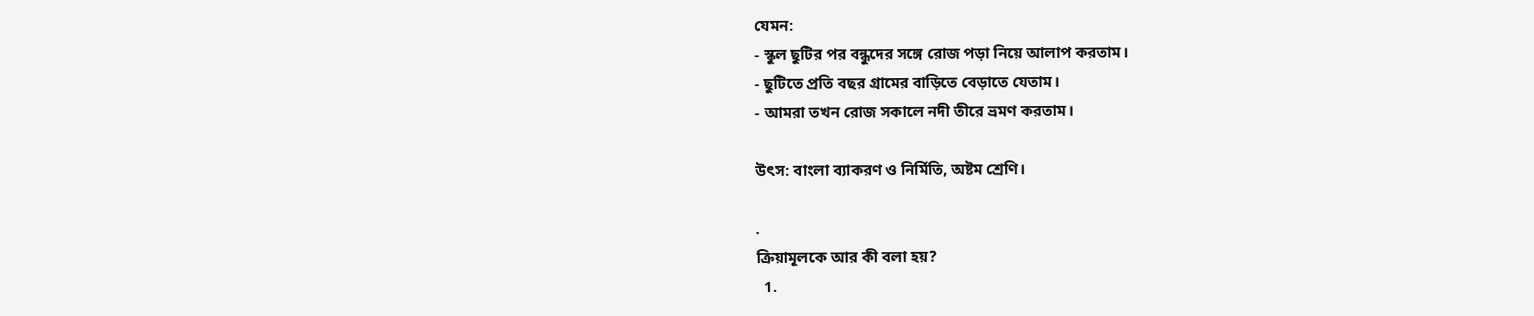যেমন:
- স্কুল ছুটির পর বন্ধুদের সঙ্গে রোজ পড়া নিয়ে আলাপ করতাম।
- ছুটিতে প্রতি বছর গ্রামের বাড়িতে বেড়াতে যেতাম।
- আমরা তখন রোজ সকালে নদী তীরে ভ্রমণ করতাম।

উৎস: বাংলা ব্যাকরণ ও নির্মিতি, অষ্টম শ্রেণি।

.
ক্রিয়ামূলকে আর কী বলা হয়?
  1.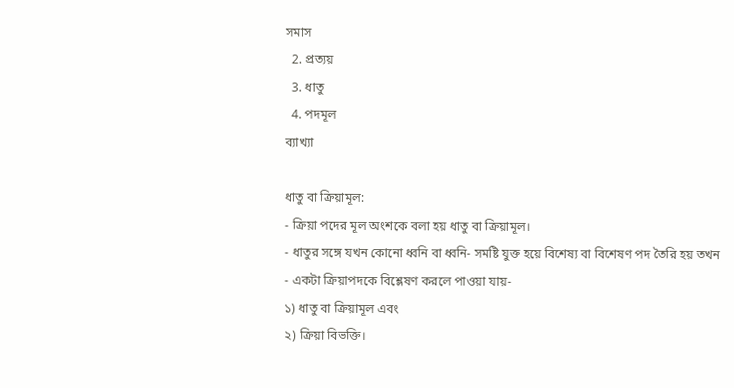সমাস
  2. প্রত্যয়
  3. ধাতু
  4. পদমূল
ব্যাখ্যা

ধাতু বা ক্রিয়ামূল:
- ক্রিয়া পদের মূল অংশকে বলা হয় ধাতু বা ক্রিয়ামূল।
- ধাতুর সঙ্গে যখন কোনো ধ্বনি বা ধ্বনি- সমষ্টি যুক্ত হয়ে বিশেষ্য বা বিশেষণ পদ তৈরি হয় তখন
- একটা ক্রিয়াপদকে বিশ্লেষণ করলে পাওয়া যায়-
১) ধাতু বা ক্রিয়ামূল এবং
২) ক্রিয়া বিভক্তি।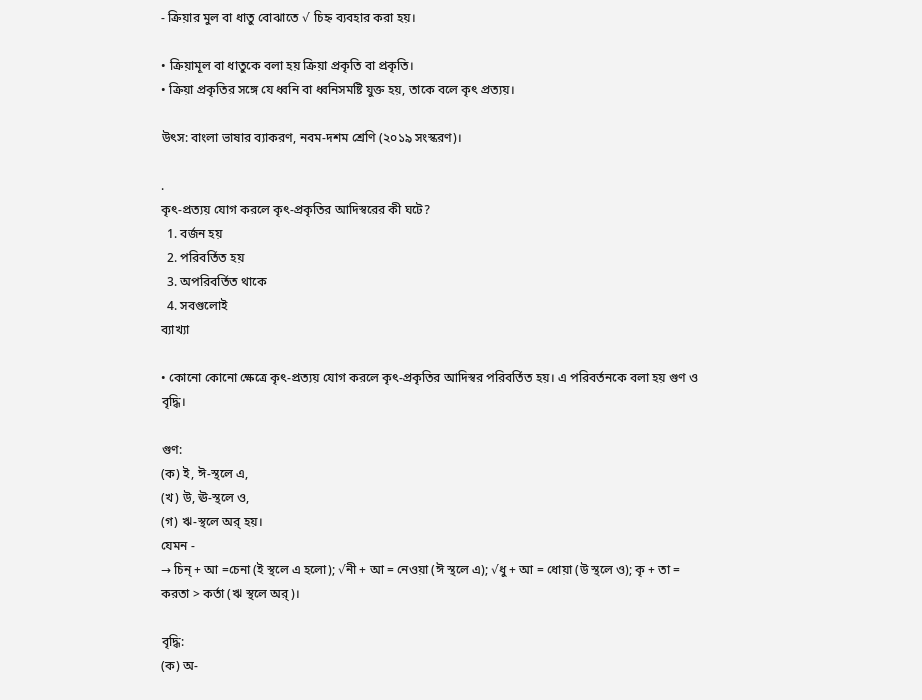- ক্রিয়ার মুল বা ধাতু বোঝাতে √ চিহ্ন ব্যবহার করা হয়।

• ক্রিয়ামূল বা ধাতুকে বলা হয় ক্রিয়া প্রকৃতি বা প্রকৃতি।
• ক্রিয়া প্রকৃতির সঙ্গে যে ধ্বনি বা ধ্বনিসমষ্টি যুক্ত হয়, তাকে বলে কৃৎ প্রত্যয়।

উৎস: বাংলা ভাষার ব্যাকরণ, নবম-দশম শ্রেণি (২০১৯ সংস্করণ)।

.
কৃৎ-প্রত্যয় যোগ করলে কৃৎ-প্রকৃতির আদিস্বরের কী ঘটে?
  1. বর্জন হয়
  2. পরিবর্তিত হয়
  3. অপরিবর্তিত থাকে
  4. সবগুলোই
ব্যাখ্যা

• কোনো কোনো ক্ষেত্রে কৃৎ-প্রত্যয় যোগ করলে কৃৎ-প্রকৃতির আদিস্বর পরিবর্তিত হয়। এ পরিবর্তনকে বলা হয় গুণ ও বৃদ্ধি।

গুণ:
(ক) ই, ঈ-স্থলে এ,
(খ) উ, ঊ-স্থলে ও,
(গ) ঋ-স্থলে অর্ হয়।
যেমন -
→ চিন্ + আ =চেনা (ই স্থলে এ হলো); √নী + আ = নেওয়া (ঈ স্থলে এ); √ধু + আ = ধোয়া (উ স্থলে ও); কৃ + তা = করতা > কর্তা (ঋ স্থলে অর্)।

বৃদ্ধি:
(ক) অ-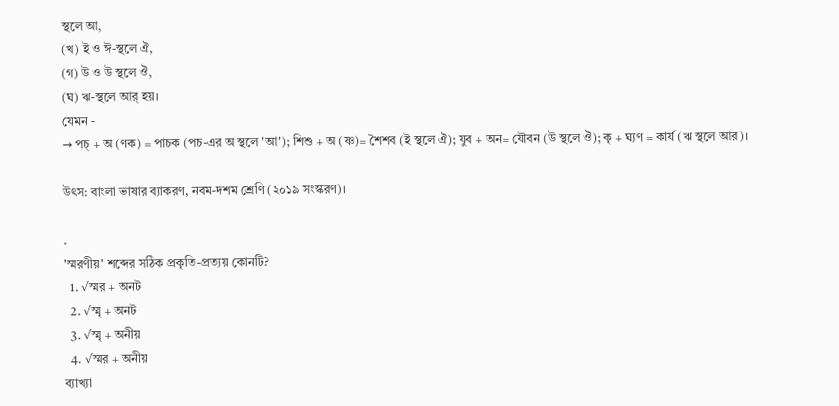স্থলে আ,
(খ) ই ও ঈ-স্থলে ঐ,
(গ) উ ও উ স্থলে ঔ,
(ঘ) ঋ-স্থলে আর্ হয়।
যেমন -
→ পচ্ + অ (ণক) = পাচক (পচ-এর অ স্থলে 'আ'); শিশু + অ (ষ্ণ)= শৈশব (ই স্থলে ঐ); যুব + অন= যৌবন (উ স্থলে ঔ); কৃ + ঘ্যণ = কার্য (ঋ স্থলে আর)।

উৎস: বাংলা ভাষার ব্যাকরণ, নবম-দশম শ্রেণি (২০১৯ সংস্করণ)।

.
'স্মরণীয়' শব্দের সঠিক প্রকৃতি-প্রত্যয় কোনটি?
  1. √স্মর + অনট
  2. √স্মৃ + অনট
  3. √স্মৃ + অনীয়
  4. √স্মর + অনীয়
ব্যাখ্যা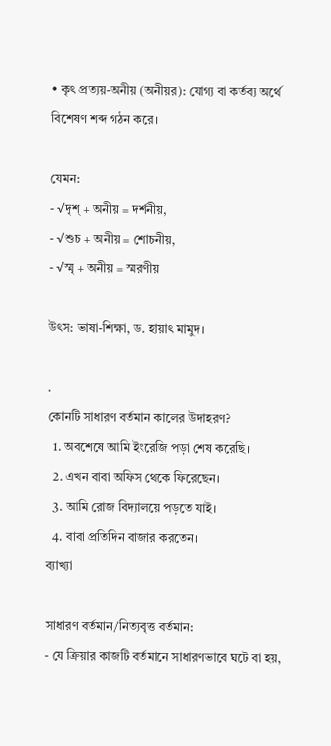• কৃৎ প্রত্যয়-অনীয় (অনীয়র): যোগ্য বা কর্তব্য অর্থে বিশেষণ শব্দ গঠন করে।

যেমন:
- √দৃশ্ + অনীয় = দর্শনীয়,
- √শুচ + অনীয় = শোচনীয়,
- √স্মৃ + অনীয় = স্মরণীয়

উৎস: ভাষা-শিক্ষা, ড. হায়াৎ মামুদ।

.
কোনটি সাধারণ বর্তমান কালের উদাহরণ?
  1. অবশেষে আমি ইংরেজি পড়া শেষ করেছি।
  2. এখন বাবা অফিস থেকে ফিরেছেন।
  3. আমি রোজ বিদ্যালয়ে পড়তে যাই।
  4. বাবা প্রতিদিন বাজার করতেন।
ব্যাখ্যা

সাধারণ বর্তমান/নিত্যবৃত্ত বর্তমান:
- যে ক্রিয়ার কাজটি বর্তমানে সাধারণভাবে ঘটে বা হয়,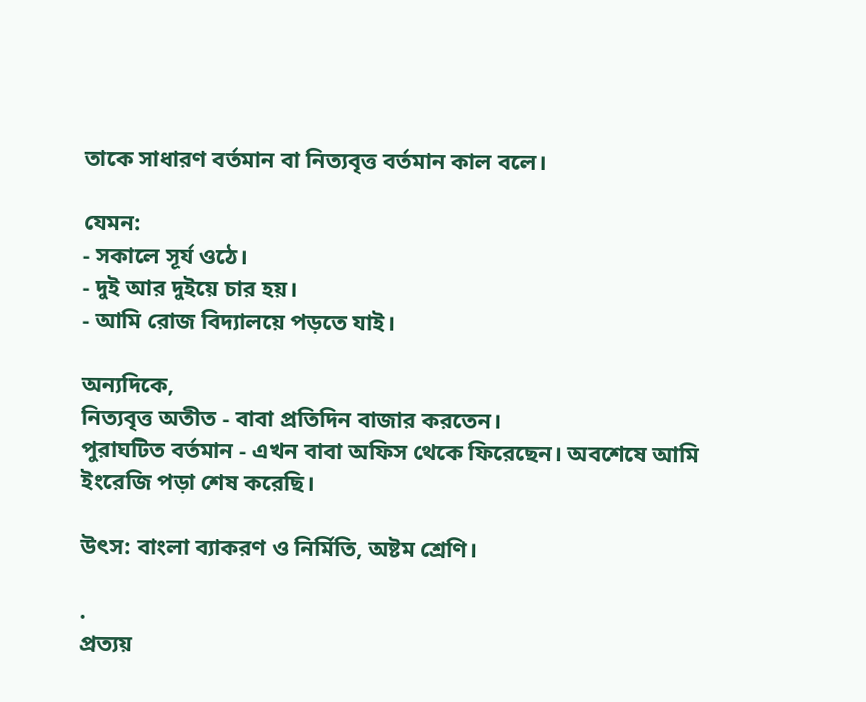তাকে সাধারণ বর্তমান বা নিত্যবৃত্ত বর্তমান কাল বলে।

যেমন:
- সকালে সূর্য ওঠে।
- দুই আর দুইয়ে চার হয়।
- আমি রোজ বিদ্যালয়ে পড়তে যাই।

অন্যদিকে,
নিত্যবৃত্ত অতীত - বাবা প্রতিদিন বাজার করতেন।
পুরাঘটিত বর্তমান - এখন বাবা অফিস থেকে ফিরেছেন। অবশেষে আমি ইংরেজি পড়া শেষ করেছি।

উৎস: বাংলা ব্যাকরণ ও নির্মিতি, অষ্টম শ্রেণি।

.
প্রত্যয়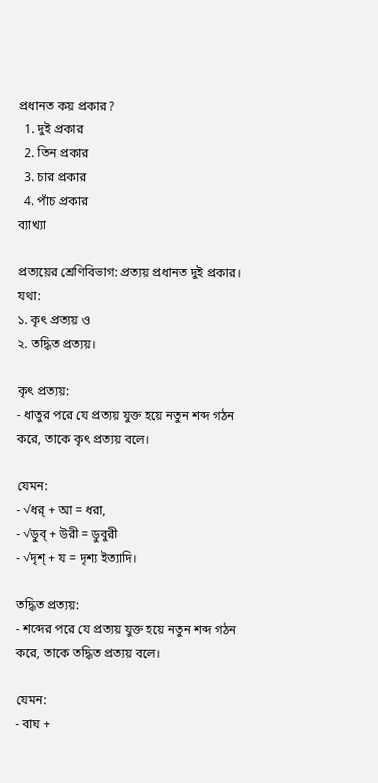প্রধানত কয় প্রকার?
  1. দুই প্রকার
  2. তিন প্রকার
  3. চার প্রকার
  4. পাঁচ প্রকার
ব্যাখ্যা

প্রত্যয়ের শ্রেণিবিভাগ: প্রত্যয় প্রধানত দুই প্রকার।
যথা:
১. কৃৎ প্রত্যয় ও
২. তদ্ধিত প্রত্যয়।

কৃৎ প্রত্যয়:
- ধাতুর পরে যে প্রত্যয় যুক্ত হয়ে নতুন শব্দ গঠন করে, তাকে কৃৎ প্রত্যয় বলে।

যেমন:
- √ধর্ + আ = ধরা,
- √ডুব্‌ + উরী = ডুবুরী
- √দৃশ্ + য = দৃশ্য ইত্যাদি।

তদ্ধিত প্রত্যয়:
- শব্দের পরে যে প্রত্যয় যুক্ত হয়ে নতুন শব্দ গঠন করে, তাকে তদ্ধিত প্রত্যয় বলে।

যেমন:
- বাঘ +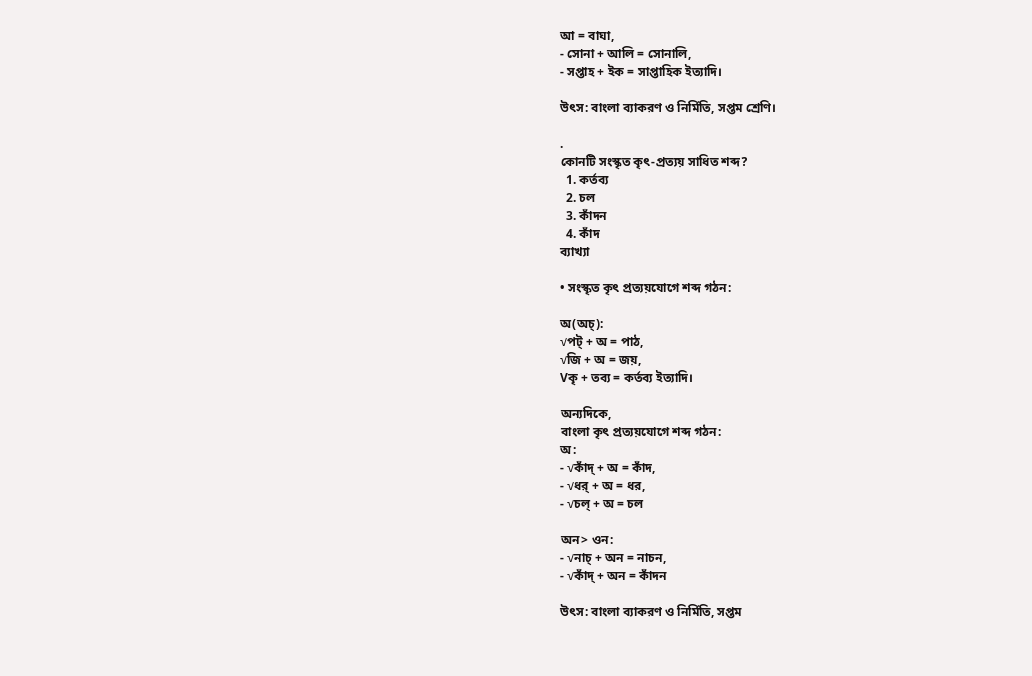আ = বাঘা,
- সোনা + আলি = সোনালি,
- সপ্তাহ + ইক = সাপ্তাহিক ইত্যাদি।

উৎস: বাংলা ব্যাকরণ ও নির্মিতি, সপ্তম শ্রেণি।

.
কোনটি সংস্কৃত কৃৎ-প্রত্যয় সাধিত শব্দ?
  1. কর্তব্য
  2. চল
  3. কাঁদন
  4. কাঁদ
ব্যাখ্যা

• সংস্কৃত কৃৎ প্রত্যয়যোগে শব্দ গঠন:

অ(অচ্):
√পট্ + অ = পাঠ,
√জি + অ = জয়,
Vকৃ + তব্য = কর্তব্য ইত্যাদি।

অন্যদিকে,
বাংলা কৃৎ প্রত্যয়যোগে শব্দ গঠন:
অ:
- √কাঁদ্ + অ = কাঁদ,
- √ধর্ + অ = ধর,
- √চল্ + অ = চল

অন> ওন:
- √নাচ্ + অন = নাচন,
- √কাঁদ্ + অন = কাঁদন

উৎস: বাংলা ব্যাকরণ ও নির্মিতি, সপ্তম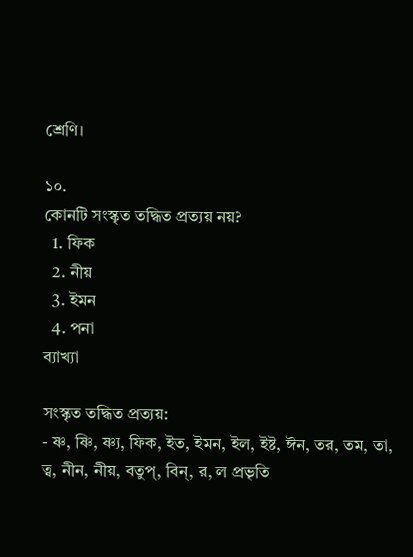শ্রেণি।

১০.
কোনটি সংস্কৃত তদ্ধিত প্রত্যয় নয়?
  1. ফিক
  2. নীয়
  3. ইমন
  4. পনা
ব্যাখ্যা

সংস্কৃত তদ্ধিত প্রত্যয়:
- ষ্ণ, ষ্ণি, ষ্ণ্য, ফিক, ইত, ইমন, ইল, ইষ্ট, ঈন, তর, তম, তা, ত্ব, নীন, নীয়, বতুপ্, বিন্, র, ল প্রভৃতি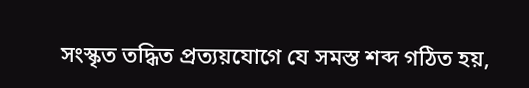সংস্কৃত তদ্ধিত প্রত্যয়যোগে যে সমস্ত শব্দ গঠিত হয়,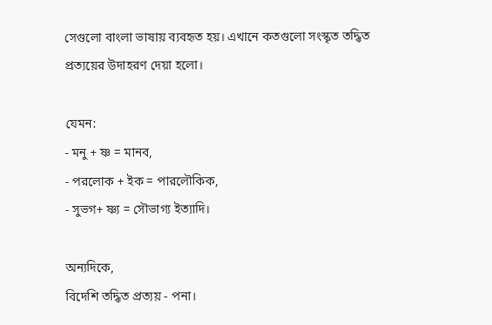সেগুলো বাংলা ভাষায় ব্যবহৃত হয়। এখানে কতগুলো সংস্কৃত তদ্ধিত প্রত্যয়ের উদাহরণ দেয়া হলো।

যেমন:
- মনু + ষ্ণ = মানব,
- পরলোক + ইক = পারলৌকিক,
- সুভগ+ ষ্ণ্য = সৌভাগ্য ইত্যাদি।

অন্যদিকে,
বিদেশি তদ্ধিত প্রত্যয় - পনা।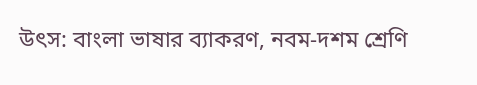উৎস: বাংলা ভাষার ব্যাকরণ, নবম-দশম শ্রেণি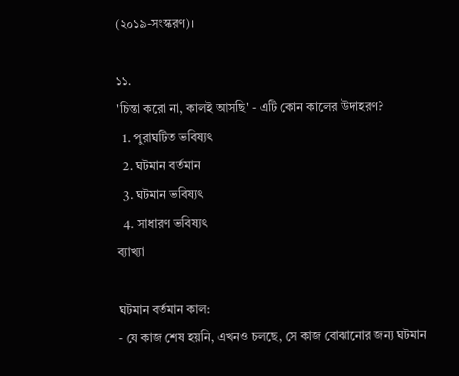(২০১৯-সংস্করণ)।

১১.
'চিন্তা করো না, কালই আসছি' - এটি কোন কালের উদাহরণ?
  1. পুরাঘটিত ভবিষ্যৎ
  2. ঘটমান বর্তমান
  3. ঘটমান ভবিষ্যৎ
  4. সাধারণ ভবিষ্যৎ
ব্যাখ্যা

ঘটমান বর্তমান কাল:
- যে কাজ শেষ হয়নি, এখনও চলছে, সে কাজ বোঝানোর জন্য ঘটমান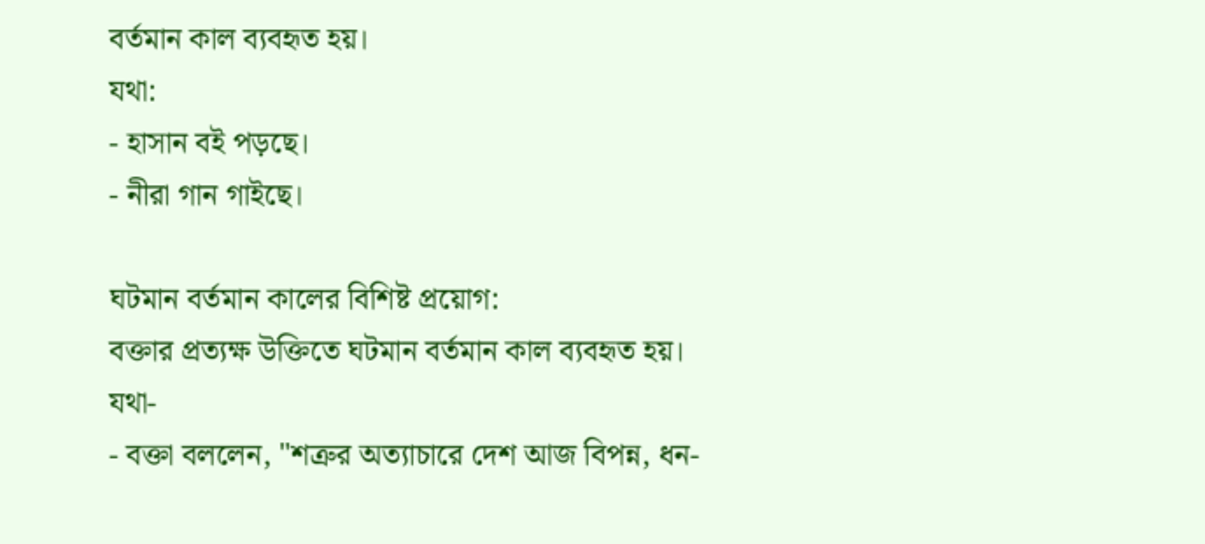বর্তমান কাল ব্যবহৃত হয়।
যথা:
- হাসান বই পড়ছে।
- নীরা গান গাইছে।

ঘটমান বর্তমান কালের বিশিষ্ট প্রয়োগ:
বক্তার প্রত্যক্ষ উক্তিতে ঘটমান বর্তমান কাল ব্যবহৃত হয়।
যথা-
- বক্তা বললেন, "শত্রুর অত্যাচারে দেশ আজ বিপন্ন, ধন-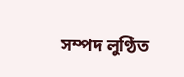সম্পদ লুণ্ঠিত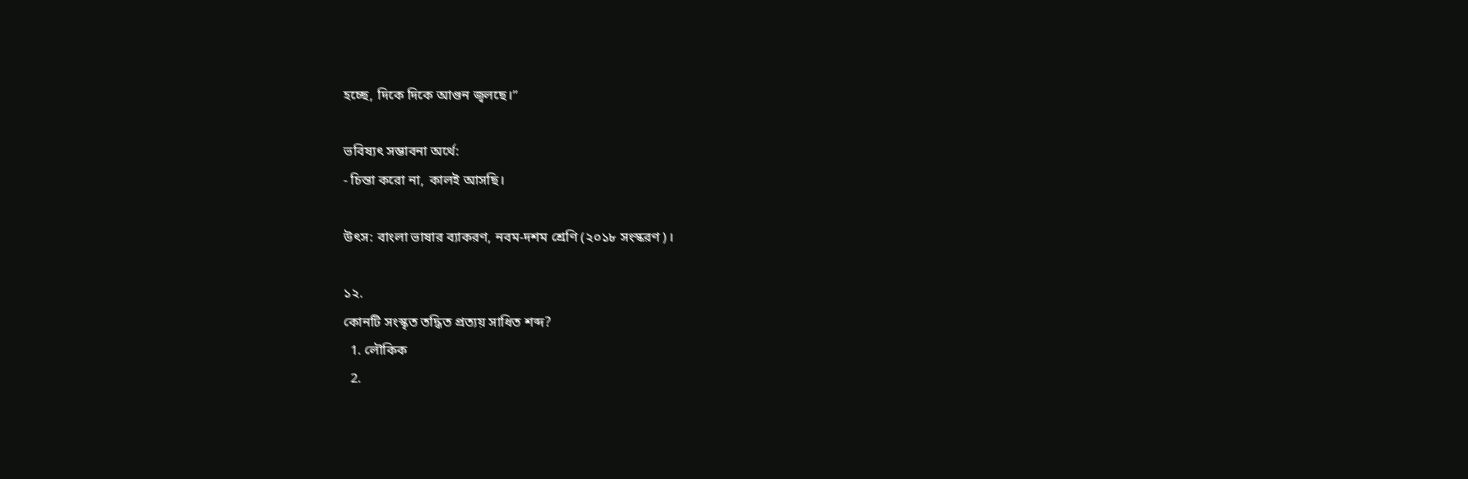হচ্ছে, দিকে দিকে আগুন জ্বলছে।”

ভবিষ্যৎ সম্ভাবনা অর্থে:
- চিন্তা করো না, কালই আসছি।

উৎস: বাংলা ভাষার ব্যাকরণ, নবম-দশম শ্রেণি (২০১৮ সংস্করণ)।

১২.
কোনটি সংস্কৃত তদ্ধিত প্রত্যয় সাধিত শব্দ?
  1. লৌকিক
  2.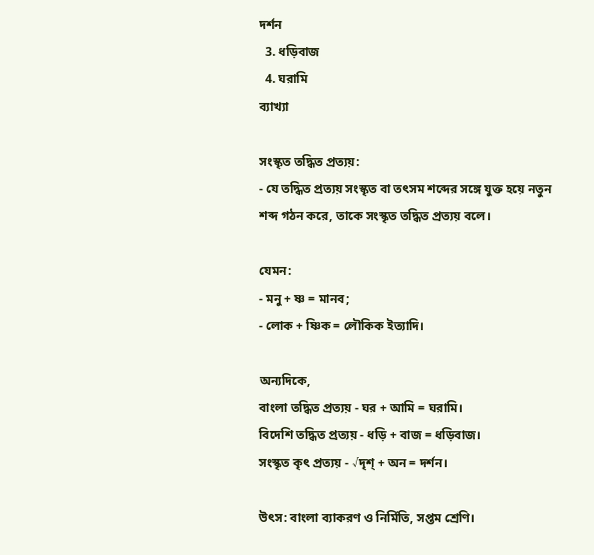দর্শন
  3. ধড়িবাজ
  4. ঘরামি
ব্যাখ্যা

সংস্কৃত তদ্ধিত প্রত্যয়:
- যে তদ্ধিত প্রত্যয় সংস্কৃত বা তৎসম শব্দের সঙ্গে যুক্ত হয়ে নতুন শব্দ গঠন করে, তাকে সংস্কৃত তদ্ধিত প্রত্যয় বলে।

যেমন:
- মনু + ষ্ণ = মানব;
- লোক + ষ্ণিক = লৌকিক ইত্যাদি।

অন্যদিকে,
বাংলা তদ্ধিত প্রত্যয় - ঘর + আমি = ঘরামি।
বিদেশি তদ্ধিত প্রত্যয় - ধড়ি + বাজ = ধড়িবাজ।
সংস্কৃত কৃৎ প্রত্যয় - √দৃশ্ + অন = দর্শন।

উৎস: বাংলা ব্যাকরণ ও নির্মিতি, সপ্তম শ্রেণি।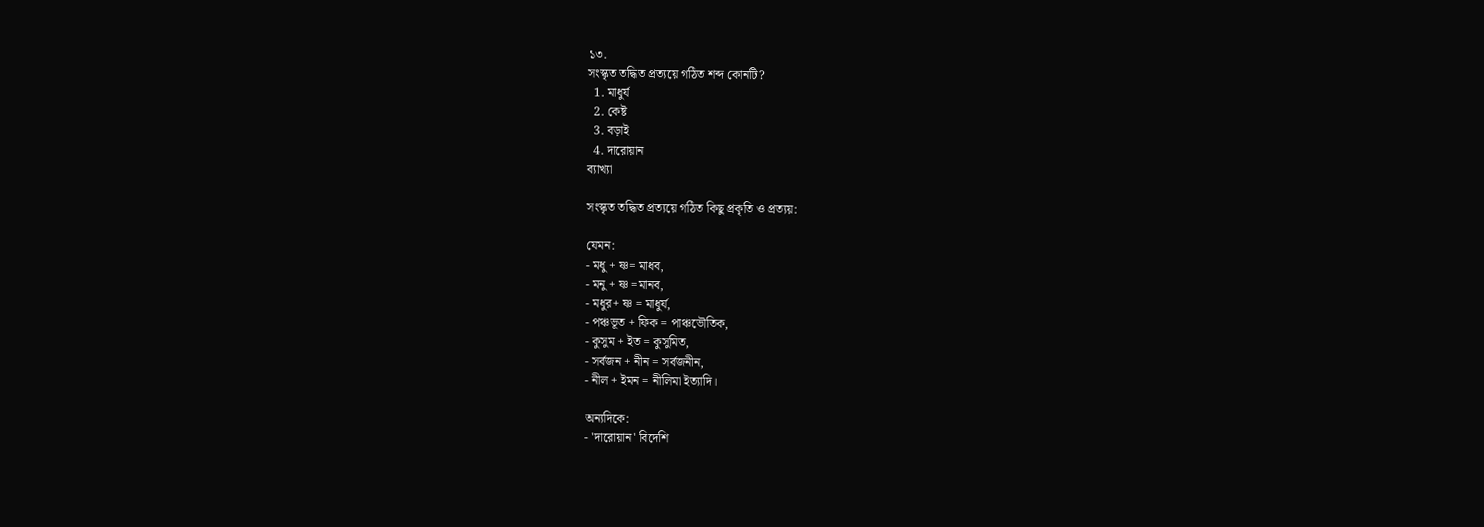১৩.
সংস্কৃত তদ্ধিত প্রত্যয়ে গঠিত শব্দ কোনটি?
  1. মাধুর্য
  2. কেষ্ট
  3. বড়াই
  4. দারোয়ান
ব্যাখ্যা

সংস্কৃত তদ্ধিত প্রত্যয়ে গঠিত কিছু প্রকৃতি ও প্রত্যয়:

যেমন:
- মধু + ষ্ণ= মাধব,
- মনু + ষ্ণ =মানব,
- মধুর+ ষ্ণ = মাধুর্য,
- পঞ্চভূত + ফিক = পাঞ্চভৌতিক,
- কুসুম + ইত = কুসুমিত,
- সর্বজন + নীন = সর্বজনীন,
- নীল + ইমন = নীলিমা ইত্যাদি।

অন্যদিকে:
- 'দারোয়ান' বিদেশি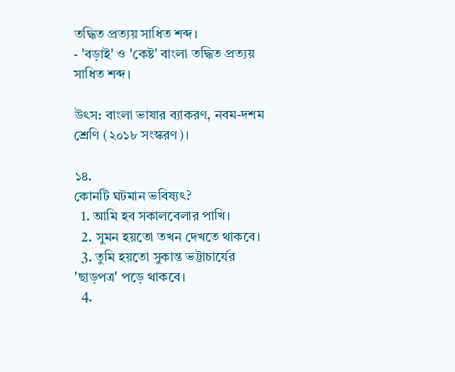তদ্ধিত প্রত্যয় সাধিত শব্দ।
- 'বড়াই' ও 'কেষ্ট' বাংলা তদ্ধিত প্রত্যয় সাধিত শব্দ।

উৎস: বাংলা ভাষার ব্যাকরণ, নবম-দশম শ্রেণি (২০১৮ সংস্করণ)।

১৪.
কোনটি ঘটমান ভবিষ্যৎ?
  1. আমি হব সকালবেলার পাখি।
  2. সুমন হয়তো তখন দেখতে থাকবে।
  3. তুমি হয়তো সুকান্ত ভট্টাচার্যের 'ছাড়পত্র' পড়ে থাকবে।
  4.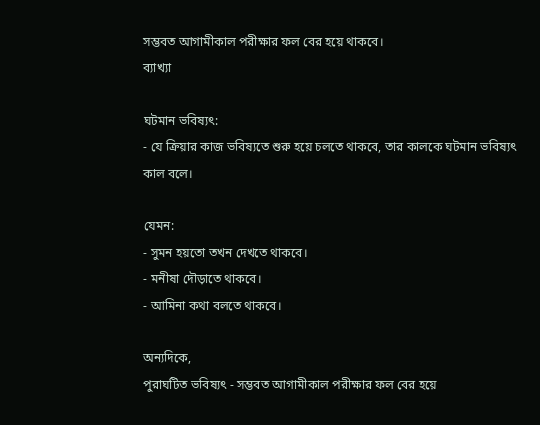সম্ভবত আগামীকাল পরীক্ষার ফল বের হয়ে থাকবে।
ব্যাখ্যা

ঘটমান ভবিষ্যৎ:
- যে ক্রিয়ার কাজ ভবিষ্যতে শুরু হয়ে চলতে থাকবে, তার কালকে ঘটমান ভবিষ্যৎ কাল বলে।

যেমন:
- সুমন হয়তো তখন দেখতে থাকবে।
- মনীষা দৌড়াতে থাকবে।
- আমিনা কথা বলতে থাকবে।

অন্যদিকে,
পুরাঘটিত ভবিষ্যৎ - সম্ভবত আগামীকাল পরীক্ষার ফল বের হয়ে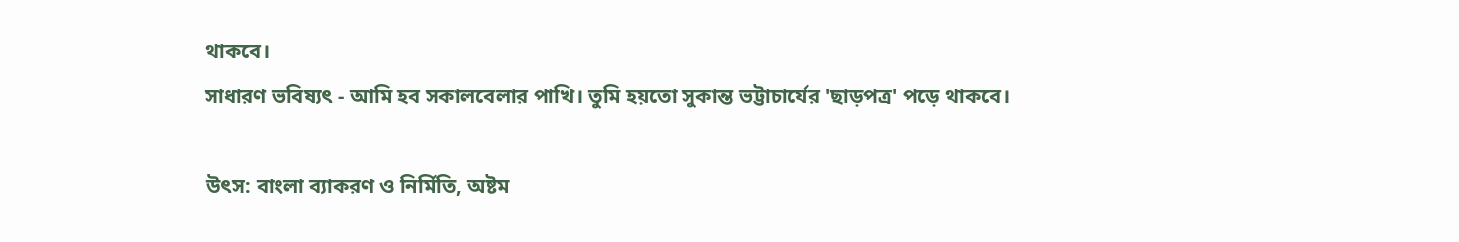থাকবে।
সাধারণ ভবিষ্যৎ - আমি হব সকালবেলার পাখি। তুমি হয়তো সুকান্ত ভট্টাচার্যের 'ছাড়পত্র' পড়ে থাকবে।

উৎস: বাংলা ব্যাকরণ ও নির্মিতি, অষ্টম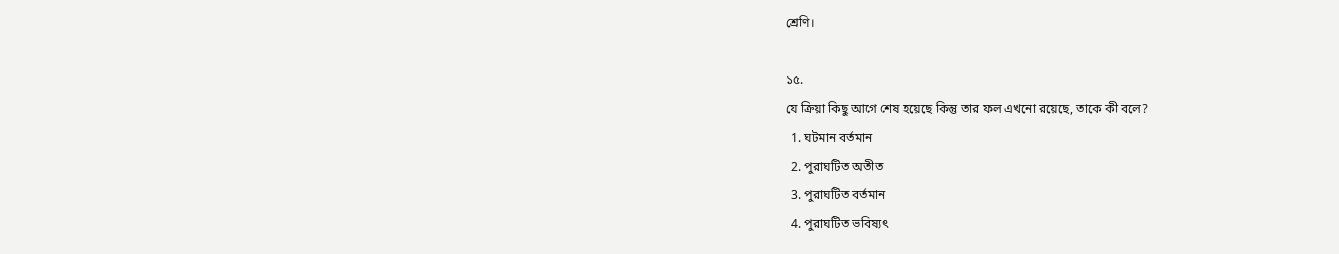শ্রেণি।

১৫.
যে ক্রিয়া কিছু আগে শেষ হয়েছে কিন্তু তার ফল এখনো রয়েছে, তাকে কী বলে?
  1. ঘটমান বর্তমান
  2. পুরাঘটিত অতীত
  3. পুরাঘটিত বর্তমান
  4. পুরাঘটিত ভবিষ্যৎ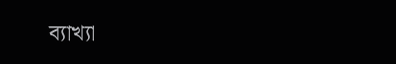ব্যাখ্যা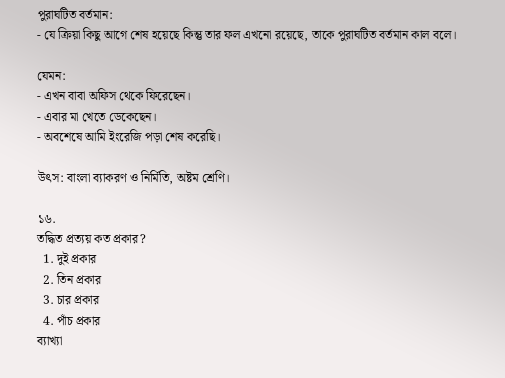পুরাঘটিত বর্তমান:
- যে ক্রিয়া কিছু আগে শেষ হয়েছে কিন্তু তার ফল এখনো রয়েছে, তাকে পুরাঘটিত বর্তমান কাল বলে।

যেমন:
- এখন বাবা অফিস থেকে ফিরেছেন।
- এবার মা খেতে ডেকেছেন।
- অবশেষে আমি ইংরেজি পড়া শেষ করেছি।

উৎস: বাংলা ব্যাকরণ ও নির্মিতি, অষ্টম শ্রেণি।

১৬.
তদ্ধিত প্রত্যয় কত প্রকার?
  1. দুই প্রকার
  2. তিন প্রকার
  3. চার প্রকার
  4. পাঁচ প্রকার
ব্যাখ্যা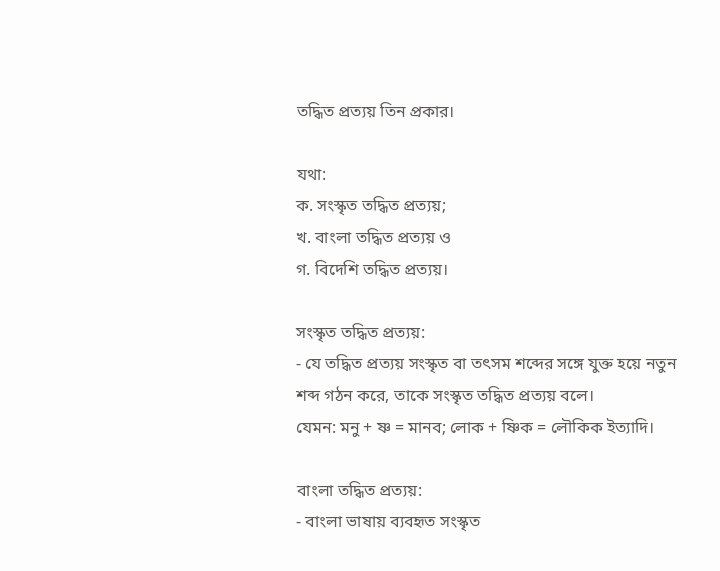তদ্ধিত প্রত্যয় তিন প্রকার।

যথা:
ক. সংস্কৃত তদ্ধিত প্রত্যয়;
খ. বাংলা তদ্ধিত প্রত্যয় ও
গ. বিদেশি তদ্ধিত প্রত্যয়।

সংস্কৃত তদ্ধিত প্রত্যয়:
- যে তদ্ধিত প্রত্যয় সংস্কৃত বা তৎসম শব্দের সঙ্গে যুক্ত হয়ে নতুন শব্দ গঠন করে, তাকে সংস্কৃত তদ্ধিত প্রত্যয় বলে।
যেমন: মনু + ষ্ণ = মানব; লোক + ষ্ণিক = লৌকিক ইত্যাদি।

বাংলা তদ্ধিত প্রত্যয়:
- বাংলা ভাষায় ব্যবহৃত সংস্কৃত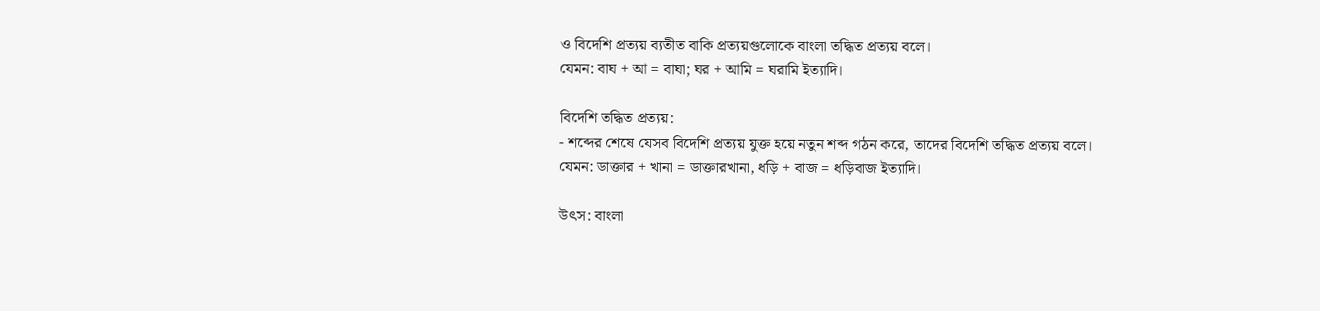ও বিদেশি প্রত্যয় ব্যতীত বাকি প্রত্যয়গুলোকে বাংলা তদ্ধিত প্রত্যয় বলে।
যেমন: বাঘ + আ = বাঘা; ঘর + আমি = ঘরামি ইত্যাদি।

বিদেশি তদ্ধিত প্রত্যয়:
- শব্দের শেষে যেসব বিদেশি প্রত্যয় যুক্ত হয়ে নতুন শব্দ গঠন করে, তাদের বিদেশি তদ্ধিত প্রত্যয় বলে।
যেমন: ডাক্তার + খানা = ডাক্তারখানা, ধড়ি + বাজ = ধড়িবাজ ইত্যাদি।

উৎস: বাংলা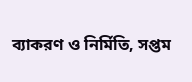ব্যাকরণ ও নির্মিতি, সপ্তম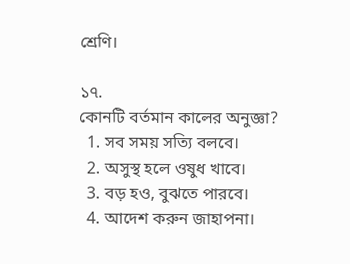শ্রেণি।

১৭.
কোনটি বর্তমান কালের অনুজ্ঞা?
  1. সব সময় সত্যি বলবে।
  2. অসুস্থ হলে ওষুধ খাবে।
  3. বড় হও, বুঝতে পারবে।
  4. আদেশ করুন জাহাপনা।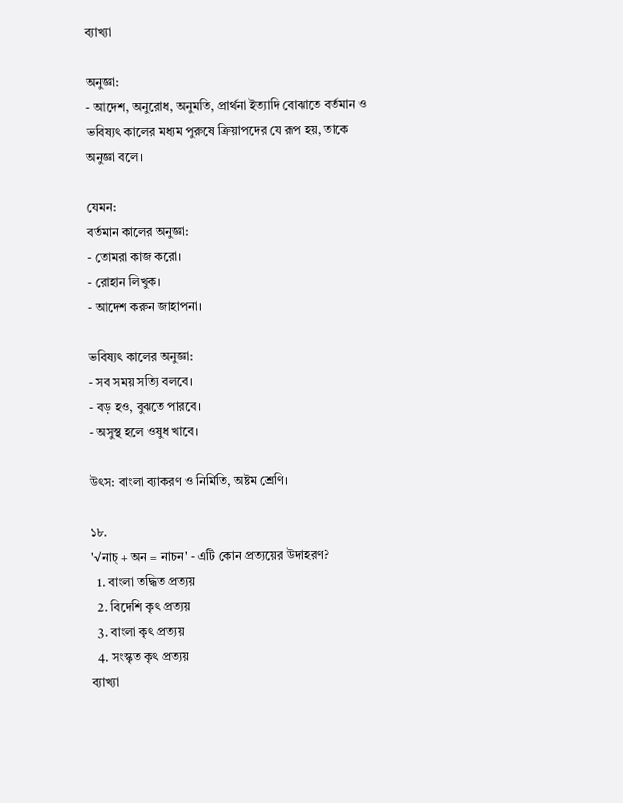ব্যাখ্যা

অনুজ্ঞা:
- আদেশ, অনুরোধ, অনুমতি, প্রার্থনা ইত্যাদি বোঝাতে বর্তমান ও ভবিষ্যৎ কালের মধ্যম পুরুষে ক্রিয়াপদের যে রূপ হয়, তাকে অনুজ্ঞা বলে।

যেমন:
বর্তমান কালের অনুজ্ঞা:
- তোমরা কাজ করো।
- রোহান লিখুক।
- আদেশ করুন জাহাপনা।

ভবিষ্যৎ কালের অনুজ্ঞা:
- সব সময় সত্যি বলবে।
- বড় হও, বুঝতে পারবে।
- অসুস্থ হলে ওষুধ খাবে।

উৎস: বাংলা ব্যাকরণ ও নির্মিতি, অষ্টম শ্রেণি।

১৮.
'√নাচ্ + অন = নাচন' - এটি কোন প্রত্যয়ের উদাহরণ?
  1. বাংলা তদ্ধিত প্রত্যয়
  2. বিদেশি কৃৎ প্রত্যয়
  3. বাংলা কৃৎ প্রত্যয়
  4. সংস্কৃত কৃৎ প্রত্যয়
ব্যাখ্যা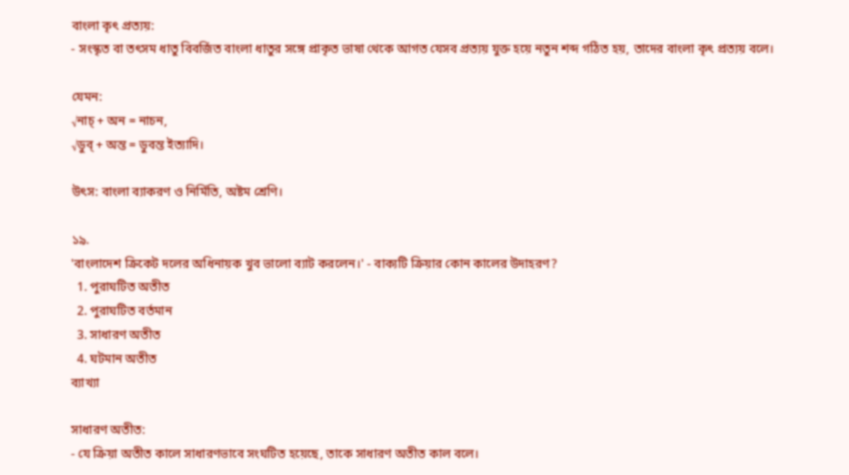বাংলা কৃৎ প্রত্যয়:
- সংস্কৃত বা তৎসম ধাতু বিবর্জিত বাংলা ধাতুর সঙ্গে প্রাকৃত ভাষা থেকে আগত যেসব প্রত্যয় যুক্ত হয়ে নতুন শব্দ গঠিত হয়, তাদের বাংলা কৃৎ প্রত্যয় বলে।

যেমন:
√নাচ্ + অন = নাচন,
√ডুব্‌ + অন্ত = ডুবন্ত ইত্যাদি।

উৎস: বাংলা ব্যাকরণ ও নির্মিতি, অষ্টম শ্রেণি।

১৯.
'বাংলাদেশ ক্রিকেট দলের অধিনায়ক খুব ভালো ব্যাট করলেন।' - বাক্যটি ক্রিয়ার কোন কালের উদাহরণ?
  1. পুরাঘটিত অতীত
  2. পুরাঘটিত বর্তমান
  3. সাধারণ অতীত
  4. ঘটমান অতীত
ব্যাখ্যা

সাধারণ অতীত:
- যে ক্রিয়া অতীত কালে সাধারণভাবে সংঘটিত হয়েছে, তাকে সাধারণ অতীত কাল বলে।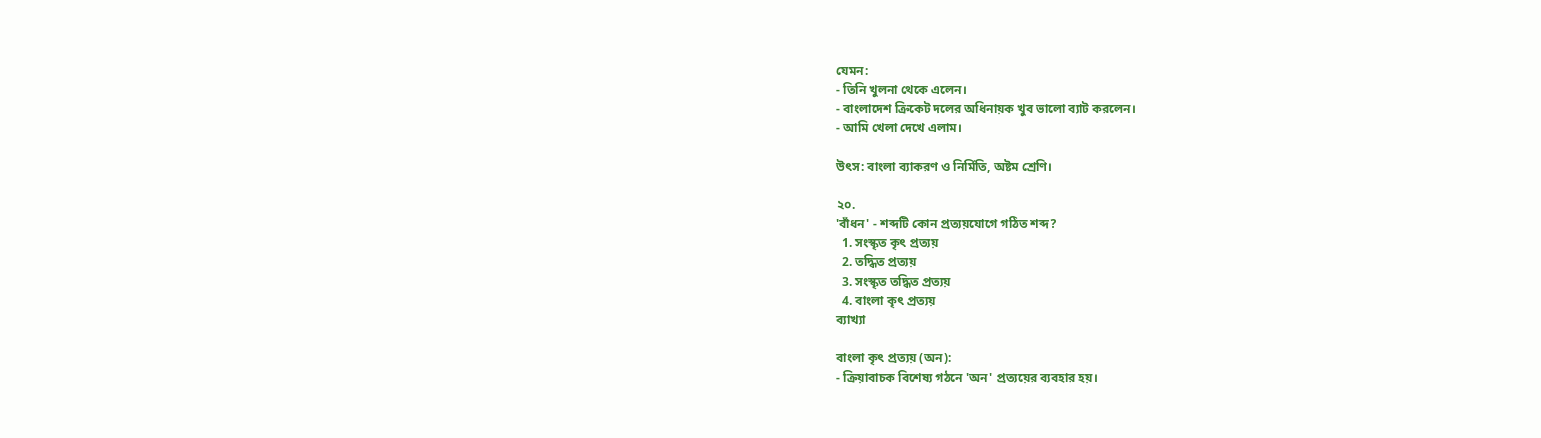যেমন:
- তিনি খুলনা থেকে এলেন।
- বাংলাদেশ ক্রিকেট দলের অধিনায়ক খুব ভালো ব্যাট করলেন।
- আমি খেলা দেখে এলাম।

উৎস: বাংলা ব্যাকরণ ও নির্মিতি, অষ্টম শ্রেণি।

২০.
'বাঁধন' - শব্দটি কোন প্রত্যয়যোগে গঠিত শব্দ?
  1. সংস্কৃত কৃৎ প্রত্যয়
  2. তদ্ধিত প্রত্যয়
  3. সংস্কৃত তদ্ধিত প্রত্যয়
  4. বাংলা কৃৎ প্রত্যয়
ব্যাখ্যা

বাংলা কৃৎ প্রত্যয় (অন):
- ক্রিয়াবাচক বিশেষ্য গঠনে 'অন' প্রত্যয়ের ব্যবহার হয়।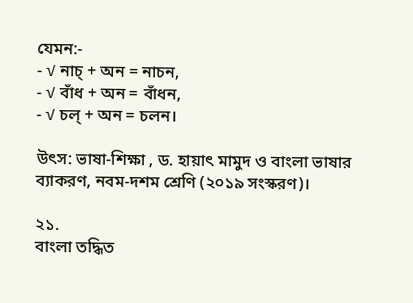যেমন:-
- √ নাচ্ + অন = নাচন,
- √ বাঁধ + অন = বাঁধন,
- √ চল্ + অন = চলন।

উৎস: ভাষা-শিক্ষা , ড. হায়াৎ মামুদ ও বাংলা ভাষার ব্যাকরণ, নবম-দশম শ্রেণি (২০১৯ সংস্করণ)।

২১.
বাংলা তদ্ধিত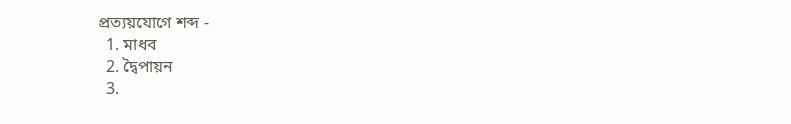প্রত্যয়যোগে শব্দ -
  1. মাধব
  2. দ্বৈপায়ন
  3.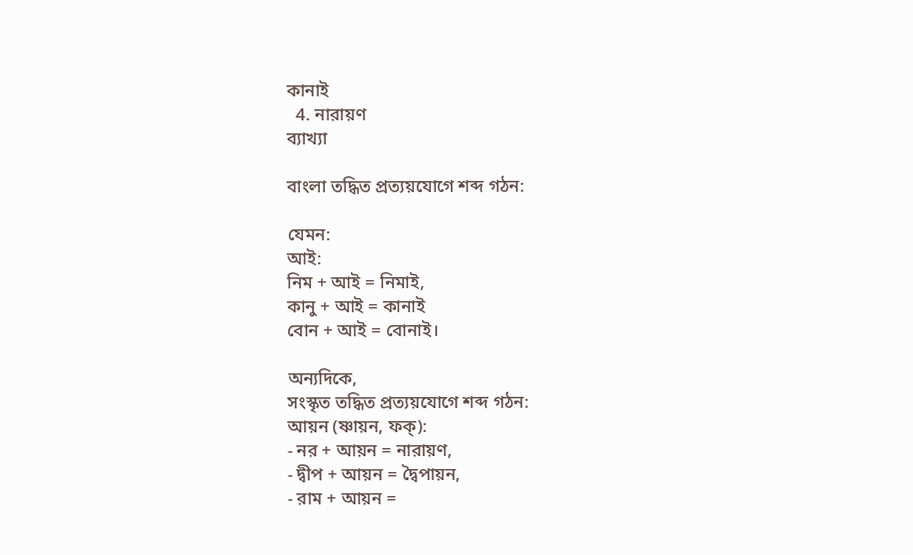কানাই
  4. নারায়ণ
ব্যাখ্যা

বাংলা তদ্ধিত প্রত্যয়যোগে শব্দ গঠন:

যেমন:
আই:
নিম + আই = নিমাই,
কানু + আই = কানাই
বোন + আই = বোনাই।

অন্যদিকে,
সংস্কৃত তদ্ধিত প্রত্যয়যোগে শব্দ গঠন:
আয়ন (ষ্ণায়ন, ফক্):
- নর + আয়ন = নারায়ণ,
- দ্বীপ + আয়ন = দ্বৈপায়ন,
- রাম + আয়ন =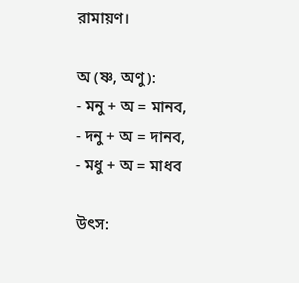রামায়ণ।

অ (ষ্ণ, অণু):
- মনু + অ = মানব,
- দনু + অ = দানব,
- মধু + অ = মাধব

উৎস: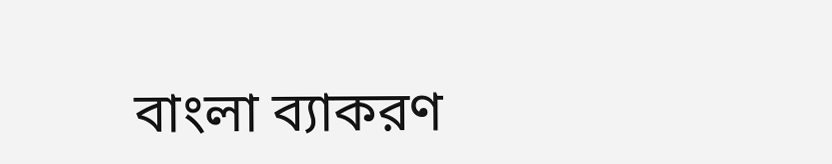বাংলা ব্যাকরণ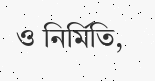ও নির্মিতি,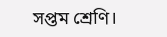সপ্তম শ্রেণি।